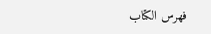فهرس الكتاب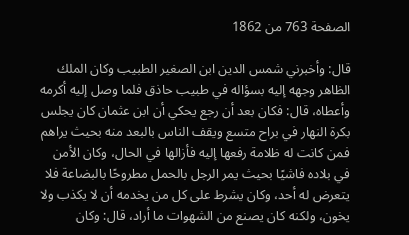الصفحة 763 من 1862

قال: وأخبرني شمس الدين ابن الصغير الطبيب وكان الملك الظاهر وجهه إليه بسؤاله في طبيب حاذق فلما وصل إليه أكرمه وأعطاه، قال: فكان بعد أن رجع يحكي أن ابن عثمان كان يجلس بكرة النهار في براح متسع ويقف الناس بالبعد منه بحيث يراهم فمن كانت له ظلامة رفعها إليه فأزالها في الحال، وكان الأمن في بلاده فاشيًا بحيث يمر الرجل بالحمل مطروحًا بالبضاعة فلا يتعرض له أحد، وكان يشرط على كل من يخدمه أن لا يكذب ولا يخون، ولكنه كان يصنع من الشهوات ما أراد، قال: وكان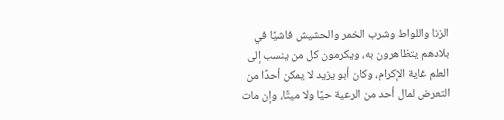الزنا واللواط وشرب الخمر والحشيش فاشيًا في بلادهم يتظاهرون به، ويكرمون كل من ينسب إلى العلم غاية الإكرام، وكان أبو يزيد لا يمكن أحدًا من التعرض لمال أحد من الرعية حيًا ولا ميتًا، وإن مات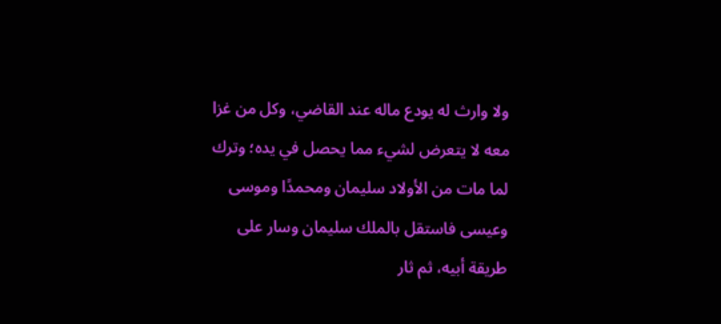ولا وارث له يودع ماله عند القاضي، وكل من غزا معه لا يتعرض لشيء مما يحصل في يده؛ وترك لما مات من الأولاد سليمان ومحمدًا وموسى وعيسى فاستقل بالملك سليمان وسار على طريقة أبيه، ثم ثار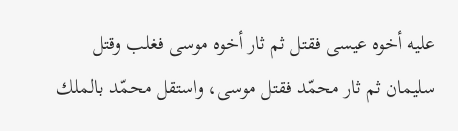عليه أخوه عيسى فقتل ثم ثار أخوه موسى فغلب وقتل سليمان ثم ثار محمّد فقتل موسى، واستقل محمّد بالملك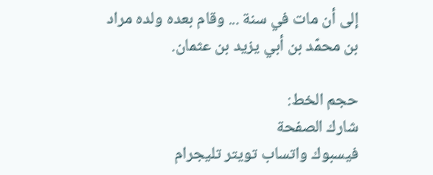إلى أن مات في سنة ... وقام بعده ولده مراد بن محمّد بن أبي يزيد بن عثمان.

حجم الخط:
شارك الصفحة
فيسبوك واتساب تويتر تليجرام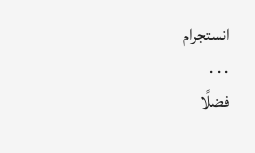انستجرام
. . .
فضلًا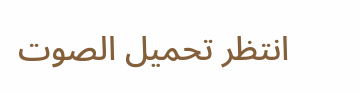انتظر تحميل الصوت